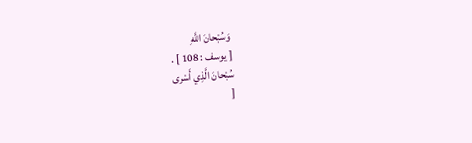وَسُبْحانَ اللَّهِ
[ يوسف : 108 ] .
سُبْحانَ الَّذِي أَسْرى
[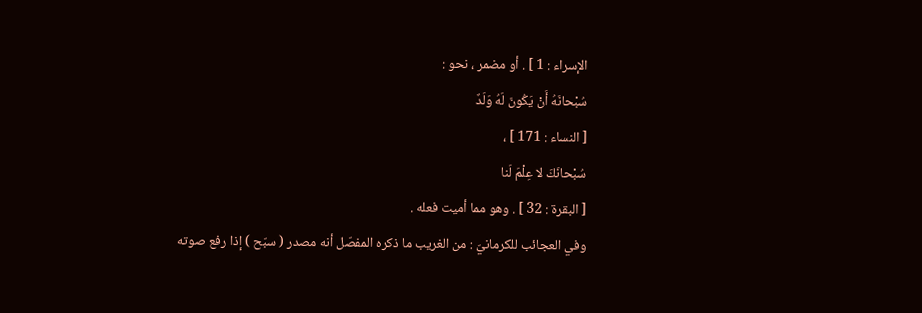الإسراء : 1 ] . أو مضمر ، نحو :
سُبْحانَهُ أَنْ يَكُونَ لَهُ وَلَدٌ
[ النساء : 171 ] ،
سُبْحانَكَ لا عِلْمَ لَنا
[ البقرة : 32 ] . وهو مما أميت فعله .
وفي العجائب للكرمانيّ : من الغريب ما ذكره المفصّل أنه مصدر ( سبّح ) إذا رفع صوته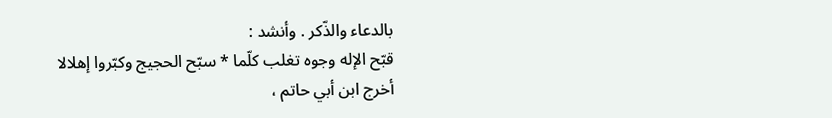بالدعاء والذّكر . وأنشد :
قبّح الإله وجوه تغلب كلّما * سبّح الحجيج وكبّروا إهلالا
أخرج ابن أبي حاتم ،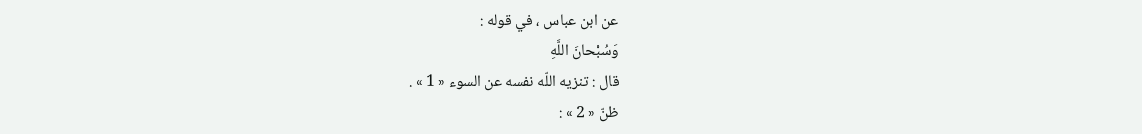عن ابن عباس ، في قوله :
وَسُبْحانَ اللَّهِ
قال : تنزيه اللّه نفسه عن السوء « 1 » .
ظنّ « 2 » :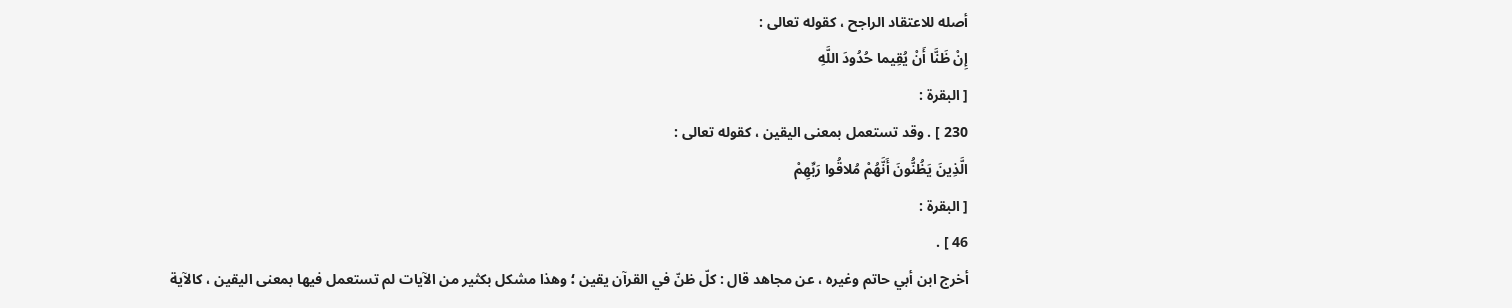أصله للاعتقاد الراجح ، كقوله تعالى :
إِنْ ظَنَّا أَنْ يُقِيما حُدُودَ اللَّهِ
[ البقرة :
230 ] . وقد تستعمل بمعنى اليقين ، كقوله تعالى :
الَّذِينَ يَظُنُّونَ أَنَّهُمْ مُلاقُوا رَبِّهِمْ
[ البقرة :
46 ] .
أخرج ابن أبي حاتم وغيره ، عن مجاهد قال : كلّ ظنّ في القرآن يقين ؛ وهذا مشكل بكثير من الآيات لم تستعمل فيها بمعنى اليقين ، كالآية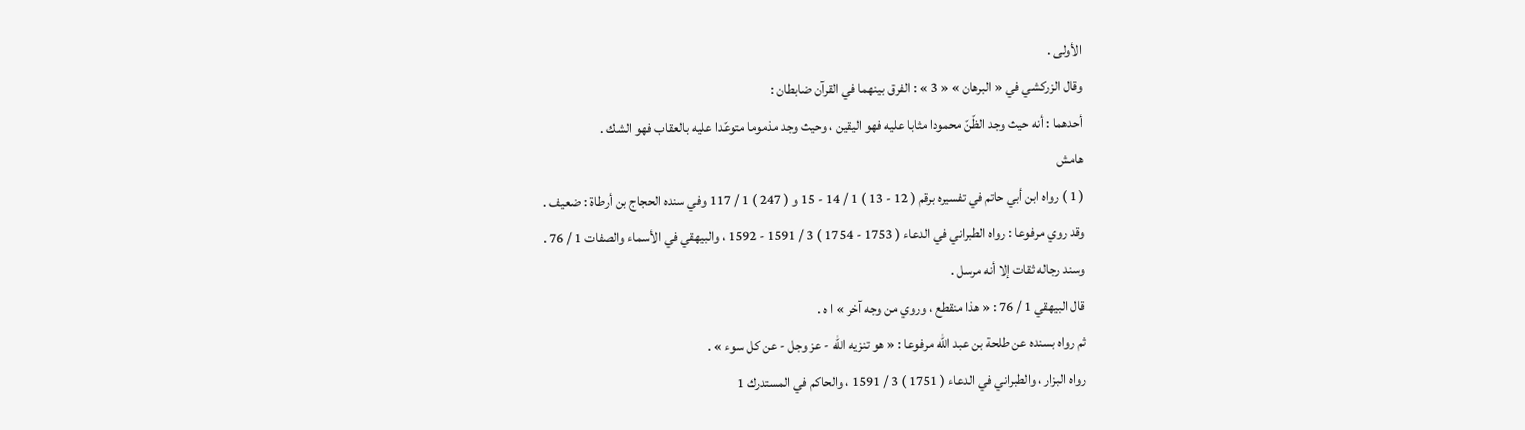الأولى .
وقال الزركشي في « البرهان » « 3 » : الفرق بينهما في القرآن ضابطان :
أحدهما : أنه حيث وجد الظّنّ محمودا مثابا عليه فهو اليقين ، وحيث وجد مذموما متوعّدا عليه بالعقاب فهو الشك .
هامش
( 1 ) رواه ابن أبي حاتم في تفسيره برقم ( 12 - 13 ) 1 / 14 - 15 و ( 247 ) 1 / 117 وفي سنده الحجاج بن أرطاة : ضعيف .
وقد روي مرفوعا : رواه الطبراني في الدعاء ( 1753 - 1754 ) 3 / 1591 - 1592 ، والبيهقي في الأسماء والصفات 1 / 76 .
وسند رجاله ثقات إلا أنه مرسل .
قال البيهقي 1 / 76 : « هذا منقطع ، وروي من وجه آخر » ا ه .
ثم رواه بسنده عن طلحة بن عبد اللّه مرفوعا : « هو تنزيه اللّه - عز وجل - عن كل سوء » .
رواه البزار ، والطبراني في الدعاء ( 1751 ) 3 / 1591 ، والحاكم في المستدرك 1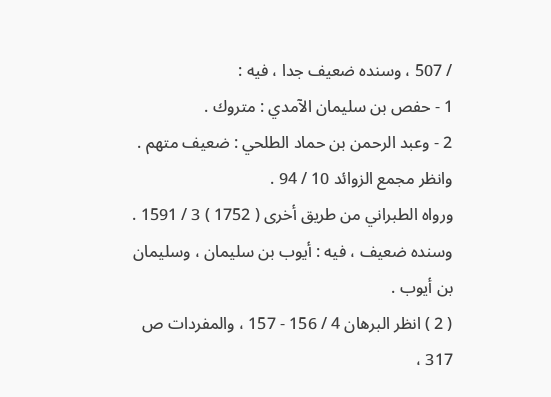/ 507 ، وسنده ضعيف جدا ، فيه :
1 - حفص بن سليمان الآمدي : متروك .
2 - وعبد الرحمن بن حماد الطلحي : ضعيف متهم . وانظر مجمع الزوائد 10 / 94 .
ورواه الطبراني من طريق أخرى ( 1752 ) 3 / 1591 .
وسنده ضعيف ، فيه : أيوب بن سليمان ، وسليمان بن أيوب .
( 2 ) انظر البرهان 4 / 156 - 157 ، والمفردات ص 317 ،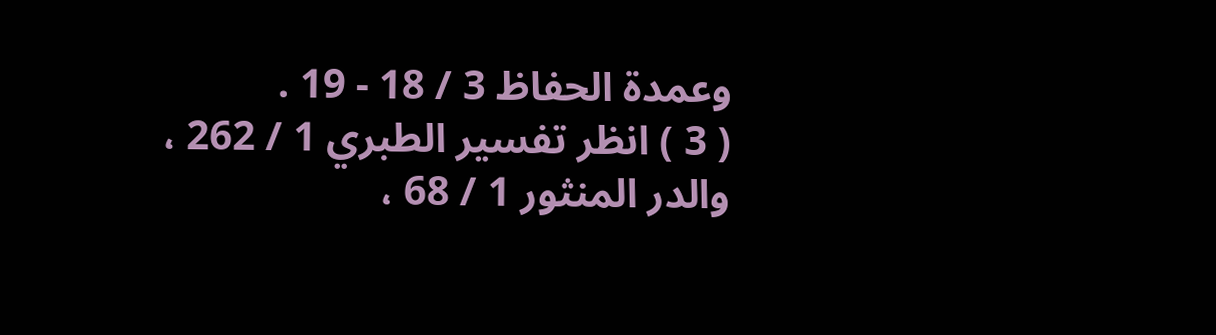وعمدة الحفاظ 3 / 18 - 19 .
( 3 ) انظر تفسير الطبري 1 / 262 ، والدر المنثور 1 / 68 ،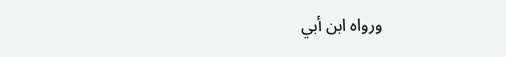ورواه ابن أبي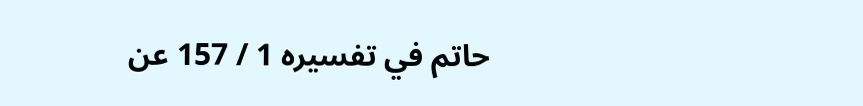حاتم في تفسيره 1 / 157 عن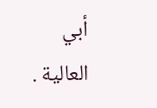أبي العالية .